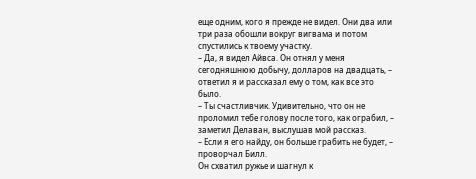еще одним, кого я прежде не видел. Они два или три раза обошли вокруг вигвама и потом спустились к твоему участку.
– Да, я видел Айвса. Он отнял у меня сегодняшнюю добычу, долларов на двадцать, – ответил я и рассказал ему о том, как все это было.
– Ты счастливчик. Удивительно, что он не проломил тебе голову после того, как ограбил, – заметил Делаван, выслушав мой рассказ.
– Если я его найду, он больше грабить не будет, – проворчал Билл.
Он схватил ружье и шагнул к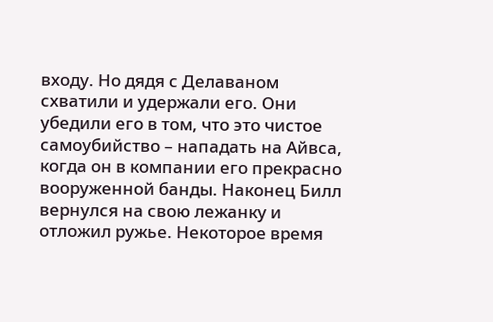входу. Но дядя с Делаваном схватили и удержали его. Они убедили его в том, что это чистое самоубийство – нападать на Айвса, когда он в компании его прекрасно вооруженной банды. Наконец Билл вернулся на свою лежанку и отложил ружье. Некоторое время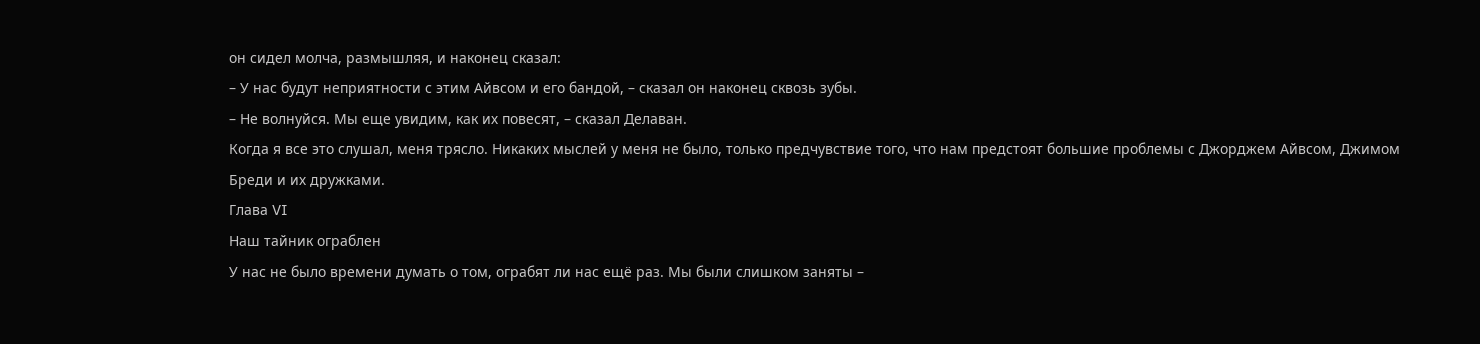он сидел молча, размышляя, и наконец сказал:
– У нас будут неприятности с этим Айвсом и его бандой, – сказал он наконец сквозь зубы.
– Не волнуйся. Мы еще увидим, как их повесят, – сказал Делаван.
Когда я все это слушал, меня трясло. Никаких мыслей у меня не было, только предчувствие того, что нам предстоят большие проблемы с Джорджем Айвсом, Джимом Бреди и их дружками.
Глава VI
Наш тайник ограблен
У нас не было времени думать о том, ограбят ли нас ещё раз. Мы были слишком заняты –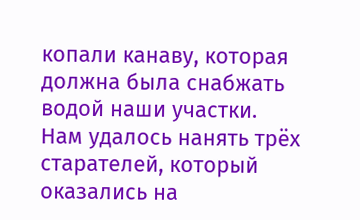копали канаву, которая должна была снабжать водой наши участки.
Нам удалось нанять трёх старателей, который оказались на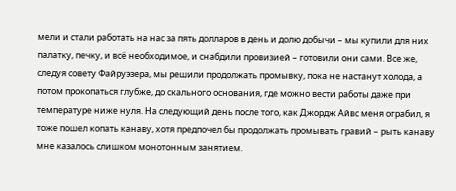мели и стали работать на нас за пять долларов в день и долю добычи – мы купили для них палатку, печку, и всё необходимое, и снабдили провизией – готовили они сами. Все же, следуя совету Файруэзера, мы решили продолжать промывку, пока не настанут холода, а потом прокопаться глубже, до скального основания, где можно вести работы даже при температуре ниже нуля. На следующий день после того, как Джордж Айвс меня ограбил, я тоже пошел копать канаву, хотя предпочел бы продолжать промывать гравий – рыть канаву мне казалось слишком монотонным занятием.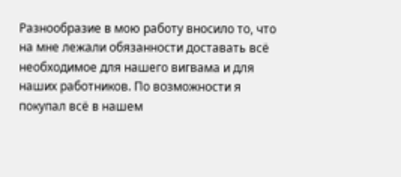Разнообразие в мою работу вносило то, что на мне лежали обязанности доставать всё необходимое для нашего вигвама и для наших работников. По возможности я покупал всё в нашем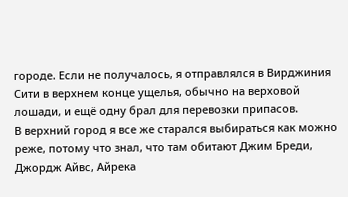городе. Если не получалось, я отправлялся в Вирджиния Сити в верхнем конце ущелья, обычно на верховой лошади, и ещё одну брал для перевозки припасов.
В верхний город я все же старался выбираться как можно реже, потому что знал, что там обитают Джим Бреди, Джордж Айвс, Айрека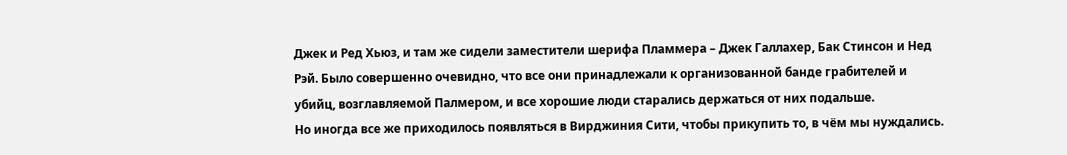Джек и Ред Хьюз, и там же сидели заместители шерифа Пламмера – Джек Галлахер, Бак Стинсон и Нед Рэй. Было совершенно очевидно, что все они принадлежали к организованной банде грабителей и убийц, возглавляемой Палмером, и все хорошие люди старались держаться от них подальше.
Но иногда все же приходилось появляться в Вирджиния Сити, чтобы прикупить то, в чём мы нуждались.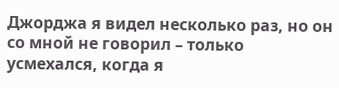Джорджа я видел несколько раз, но он со мной не говорил – только усмехался, когда я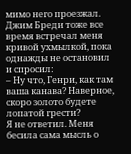мимо него проезжал. Джим Бреди тоже все время встречал меня кривой ухмылкой, пока однажды не остановил и спросил:
– Ну что, Генри, как там ваша канава? Наверное, скоро золото будете лопатой грести?
Я не ответил. Меня бесила сама мысль о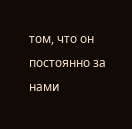том, что он постоянно за нами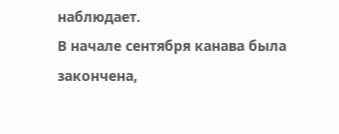наблюдает.
В начале сентября канава была закончена,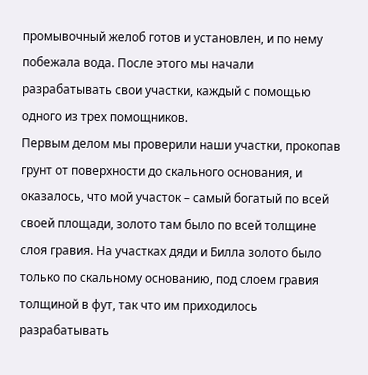промывочный желоб готов и установлен, и по нему побежала вода. После этого мы начали разрабатывать свои участки, каждый с помощью одного из трех помощников.
Первым делом мы проверили наши участки, прокопав грунт от поверхности до скального основания, и оказалось, что мой участок – самый богатый по всей своей площади, золото там было по всей толщине слоя гравия. На участках дяди и Билла золото было только по скальному основанию, под слоем гравия толщиной в фут, так что им приходилось разрабатывать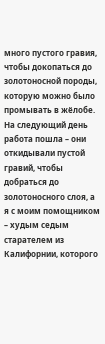много пустого гравия, чтобы докопаться до золотоносной породы, которую можно было промывать в жёлобе. На следующий день работа пошла – они откидывали пустой гравий, чтобы добраться до золотоносного слоя, а я с моим помощником – худым седым старателем из Калифорнии, которого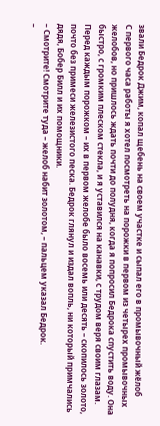звали Бедрок Джим, копал щебень на своем участке и сыпал его в промывочный жёлоб
С первого часа работы я хотел посмотреть на порожки в первом из четырех промывочных желобов, но пришлось ждать почти до полудня, когда я попросил Бедрока спустить воду. Она быстро, с громким плеском стекла, и я уставился на канавки, с трудом веря своим глазам. Перед каждым порожком – их в первом желобе было восемь или десять – скопилось золото, почто без примеси железистого песка. Бедрок глянул и издал вопль, ни который примчались дядя, Бобер Билл и их помощники.
– Смотрите! Смотрите туда – желоб набит золотом, – пальцем указал Бедрок.
–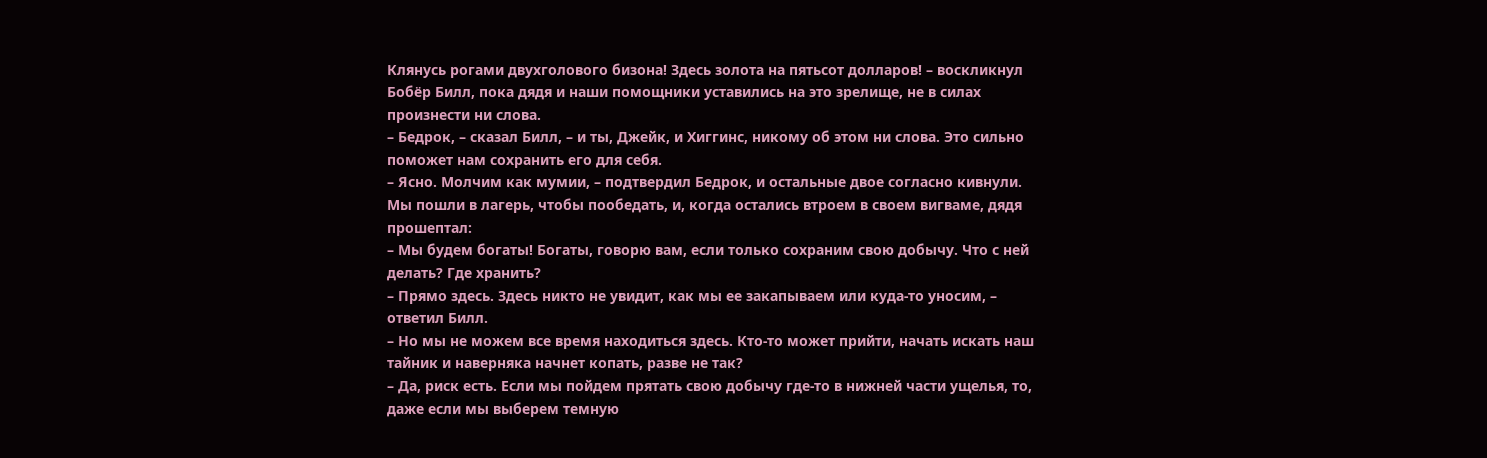Клянусь рогами двухголового бизона! Здесь золота на пятьсот долларов! – воскликнул Бобёр Билл, пока дядя и наши помощники уставились на это зрелище, не в силах произнести ни слова.
– Бедрок, – сказал Билл, – и ты, Джейк, и Хиггинс, никому об этом ни слова. Это сильно поможет нам сохранить его для себя.
– Ясно. Молчим как мумии, – подтвердил Бедрок, и остальные двое согласно кивнули.
Мы пошли в лагерь, чтобы пообедать, и, когда остались втроем в своем вигваме, дядя прошептал:
– Мы будем богаты! Богаты, говорю вам, если только сохраним свою добычу. Что с ней делать? Где хранить?
– Прямо здесь. Здесь никто не увидит, как мы ее закапываем или куда-то уносим, – ответил Билл.
– Но мы не можем все время находиться здесь. Кто-то может прийти, начать искать наш тайник и наверняка начнет копать, разве не так?
– Да, риск есть. Если мы пойдем прятать свою добычу где-то в нижней части ущелья, то, даже если мы выберем темную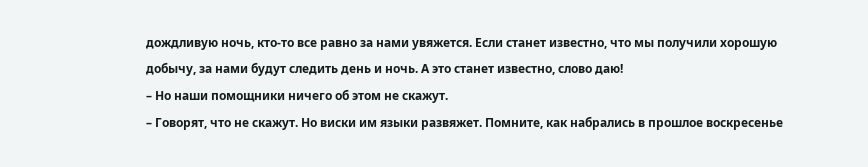дождливую ночь, кто-то все равно за нами увяжется. Если станет известно, что мы получили хорошую добычу, за нами будут следить день и ночь. А это станет известно, слово даю!
– Но наши помощники ничего об этом не скажут.
– Говорят, что не скажут. Но виски им языки развяжет. Помните, как набрались в прошлое воскресенье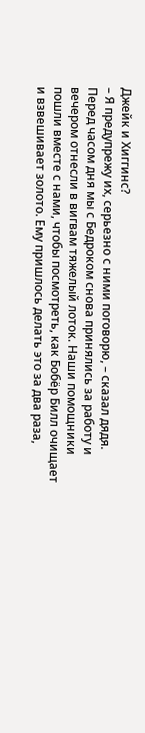Джейк и Хиггинс?
– Я предупрежу их, серьезно с ними поговорю, – сказал дядя.
Перед часом дня мы с Бедроком снова принялись за работу и вечером отнесли в вигвам тяжелый лоток. Наши помощники пошли вместе с нами, чтобы посмотреть, как Бобёр Билл очищает и взвешивает золото. Ему пришлось делать это за два раза,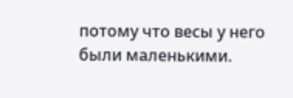потому что весы у него были маленькими.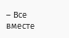– Все вместе